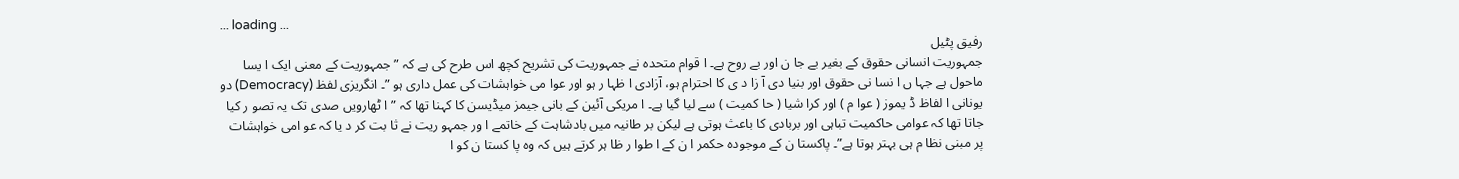... loading ...
رفیق پٹیل
جمہوریت انسانی حقوق کے بغیر بے جا ن اور بے روح ہے۔ ا قوام متحدہ نے جمہوریت کی تشریح کچھ اس طرح کی ہے کہ ” جمہوریت کے معنی ایک ا یسا ماحول ہے جہا ں ا نسا نی حقوق اور بنیا دی آ زا د ی کا احترام ہو، آزادی ا ظہا ر ہو اور عوا می خواہشات کی عمل داری ہو ”۔ انگریزی لفظ (Democracy) دو یونانی ا لفاظ ڈ یموز ( عوا م ) اور کرا شیا ( حا کمیت ) سے لیا گیا ہے۔ ا مریکی آئین کے بانی جیمز میڈیسن کا کہنا تھا کہ ”ا ٹھارویں صدی تک یہ تصو ر کیا جاتا تھا کہ عوامی حاکمیت تباہی اور بربادی کا باعث ہوتی ہے لیکن بر طانیہ میں بادشاہت کے خاتمے ا ور جمہو ریت نے ثا بت کر د یا کہ عو امی خواہشات پر مبنی نظا م ہی بہتر ہوتا ہے”۔ پاکستا ن کے موجودہ حکمر ا ن کے ا طوا ر ظا ہر کرتے ہیں کہ وہ پا کستا ن کو ا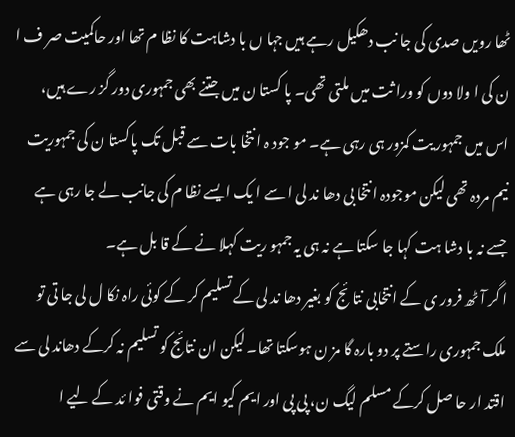ٹھا رویں صدی کی جا نب دھکیل رہے ہیں جہا ں با دشاہت کا نظا م تھا اور حاکمیت صر ف ا ن کی ا ولا دوں کو ورا ثت میں ملتی تھی۔ پا کستا ن میں جتنے بھی جمہوری دور گز رے ہیں، اس میں جمہور یت کمزور ہی رہی ہے۔ مو جود ہ ا نتخا بات سے قبل تک پاکستا ن کی جمہوریت نیم مردہ تھی لیکن موجودہ ا نتخا بی دھا ند لی ا سے ا یک ا یسے نظا م کی جانب لے جا رہی ہے جسے نہ با دشا ہت کہا جا سکتا ہے نہ ہی یہ جمہو ریت کہلا نے کے قا بل ہے۔
ا گر آٹھ فرور ی کے انتخابی نتا ئج کو بغیر دھا ند لی کے تسلیم کر کے کوئی راہ نکا ل لی جا تی تو ملک جمہوری راستے پر دو بارہ گا مز ن ہوسکتا تھا۔ لیکن ان نتائج کو تسلیم نہ کرکے دھاند لی سے اقتد ار حا صل کرکے مسلم لیگ ن، پی پی اور ایم کیو ایم نے وقتی فوا ئد کے لیے ا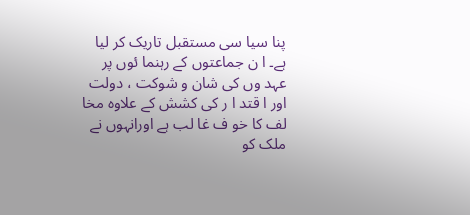پنا سیا سی مستقبل تاریک کر لیا ہے۔ ا ن جماعتوں کے رہنما ئوں پر عہد وں کی شان و شوکت ، دولت اور ا قتد ا ر کی کشش کے علاوہ مخا لف کا خو ف غا لب ہے اورانہوں نے ملک کو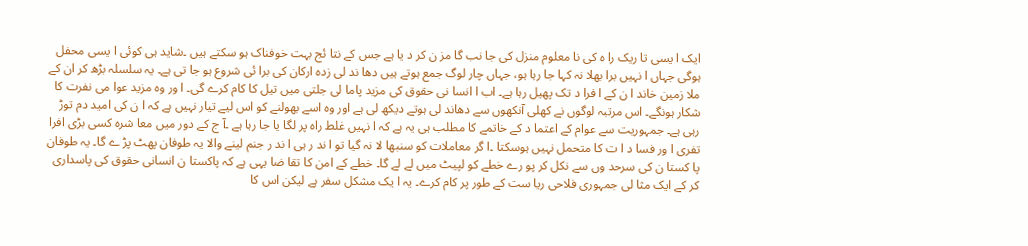ایک ا یسی تا ریک را ہ کی نا معلوم منزل کی جا نب گا مز ن کر د یا ہے جس کے نتا ئج بہت خوفناک ہو سکتے ہیں ۔شاید ہی کوئی ا یسی محفل ہوگی جہاں ا نہیں برا بھلا نہ کہا جا رہا ہو، جہاں چار لوگ جمع ہوتے ہیں دھا ند لی زدہ ارکان کی برا ئی شروع ہو جا تی ہے۔ یہ سلسلہ بڑھ کر ان کے ملا زمین خاند ا ن کے ا فرا د تک پھیل رہا ہے۔ اب ا انسا نی حقوق کی مزید پاما لی جلتی میں تیل کا کام کرے گی۔ ا ور وہ مزید عوا می نفرت کا شکار ہونگے۔ اس مرتبہ لوگوں نے کھلی آنکھوں سے دھاند لی ہوتے دیکھ لی ہے اور وہ اسے بھولنے کو اس لیے تیار نہیں ہے کہ ا ن کی امید دم توڑ رہی ہے۔ جمہوریت سے عوام کے اعتما د کے خاتمے کا مطلب ہی یہ ہے کہ ا نہیں غلط راہ پر لگا یا جا رہا ہے ۔آ ج کے دور میں معا شرہ کسی بڑی افرا تفری ا ور فسا د ا ت کا متحمل نہیں ہوسکتا ۔ا گر معاملات کو سنبھا لا نہ گیا تو ا ند ر ہی ا ند ر جنم لینے والا یہ طوفان پھٹ پڑ ے گا۔ یہ طوفان پا کستا ن کی سرحد وں سے نکل کر پو رے خطے کو لپیٹ میں لے لے گا۔ خطے کے امن کا تقا ضا یہی ہے کہ پاکستا ن انسانی حقوق کی پاسداری کر کے ایک مثا لی جمہوری فلاحی ریا ست کے طور پر کام کرے۔ یہ ا یک مشکل سفر ہے لیکن اس کا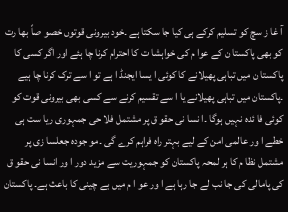آ غا ز سچ کو تسلیم کرکے ہی کیا جا سکتا ہے ۔خود بیرونی قوتوں خصو صاً بھا رت کو بھی پاکستا ن کے عوا م کی خواہشا ت کا احترام کرنا چا ہئے اور اگر کسی کا پاکستا ن میں تباہی پھیلانے کا کوئی ا یسا ایجنڈ ا ہے تو ا سے ترک کرنا چا ہیے ۔پاکستان میں تباہی پھیلانے یا ا سے تقسیم کرنے سے کسی بھی بیرونی قوت کو کوئی فا ئدہ نہیں ہوگا ۔ا نسا نی حقو ق پر مشتمل فلا حی جمہوری ریا ست ہی خطے ا ور عالمی امن کے لیے بہتر راہ فراہم کرے گی ۔مو جودہ جعلسا زی پر مشتمل نظا م کا ہر لمحہ پاکستان کو جمہوریت سے مزید دور ا ور انسا نی حقو ق کی پامالی کی جا نب لے جا رہا ہے ا ور عو ا م میں بے چینی کا باعث ہے۔ پاکستان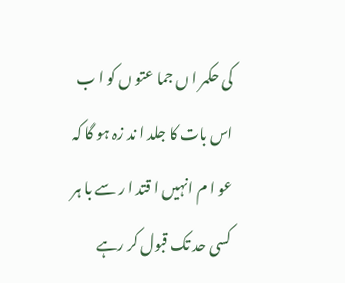کی حکمر ا ں جما عتو ں کو ا ب اس بات کا جلد ا ند زہ ہو گا کہ عو ا م انہیں ا قتد ا ر سے با ہر کسی حد تک قبول کر رہے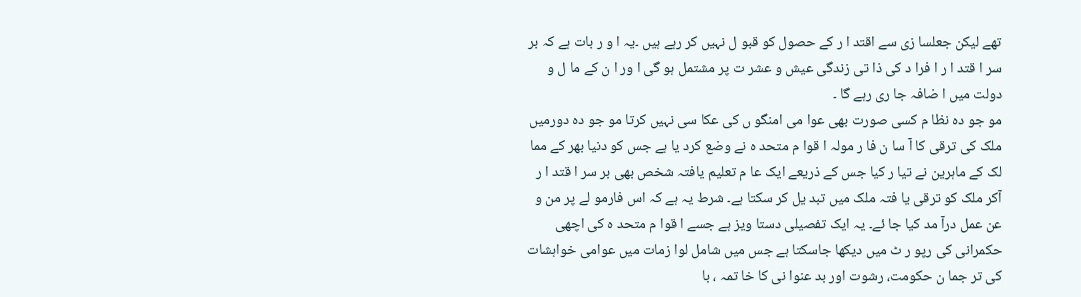تھے لیکن جعلسا زی سے اقتد ا ر کے حصول کو قبو ل نہیں کر رہے ہیں ۔یہ ا و ر بات ہے کہ بر سر ا قتد ا ر ا فرا د کی ذا تی زندگی عیش و عشر ت پر مشتمل ہو گی ا ور ا ن کے ما ل و دولت میں ا ضافہ جا ری رہے گا ۔
مو جو دہ نظا م کسی صورت بھی عوا می امنگو ں کی عکا سی نہیں کرتا مو جو دہ دورمیں ملک کی ترقی کا آ سا ن فا ر مولہ ا قوا م متحد ہ نے وضع کرد یا ہے جس کو دنیا بھر کے مما لک کے ماہرین نے تیا ر کیا جس کے ذریعے ایک عا م تعلیم یافتہ شخص بھی بر سر ا قتد ا ر آکر ملک کو ترقی یا فتہ ملک میں تبد یل کر سکتا ہے۔ شرط یہ ہے کہ اس فارمو لے پر من و عن عمل درآ مد کیا جا ئے۔ یہ ایک تفصیلی دستا ویز ہے جسے ا قوا م متحد ہ کی اچھی حکمرانی کی رپو ر ٹ میں دیکھا جاسکتا ہے جس میں شامل لوا زمات میں عوامی خواہشات کی تر جما ن حکومت، رشوت اور بد عنوا نی کا خا تمہ ، با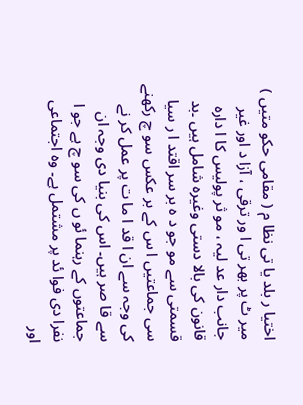اختیا ر بلد یا تی نظا م ( مقامی حکو متیں ) میر ٹ پر بھر تی ا ور ترقی ، آزا د اور غیر جانب دار عد لیہ ، مو ثر پولیس کا ا دارہ قانون کی بالا دستی وغیرہ شامل ہیں ۔بد قسمتی سے مو جو د ہ بر سر اقتد ا ر سیا سی جماعتیں ا س کے بر عکس سو چ رکھنے کی وجہ سے ان ا قد ا ما ت پر عمل کر نے سے قا صر ہیں۔ اس کی بنیا دی وجہ ان جماعتوں کے رہنما ئو ں کی سو چ ہے جو ا نفرا دی فوا ئد پر مشتمل ہے۔ وہ اجتماعی اور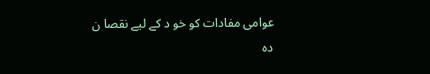عوامی مفادات کو خو د کے لیے نقصا ن دہ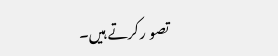تصو ر کرتے ہیں۔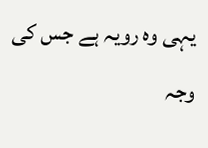یہی وہ رویہ ہے جس کی وجہ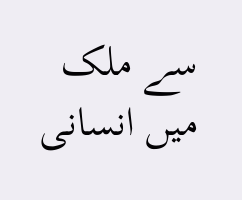سے ملک میں انسانی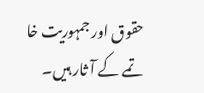حقوق اور جمہوریت خا تمے کے آ ثار ہیں۔